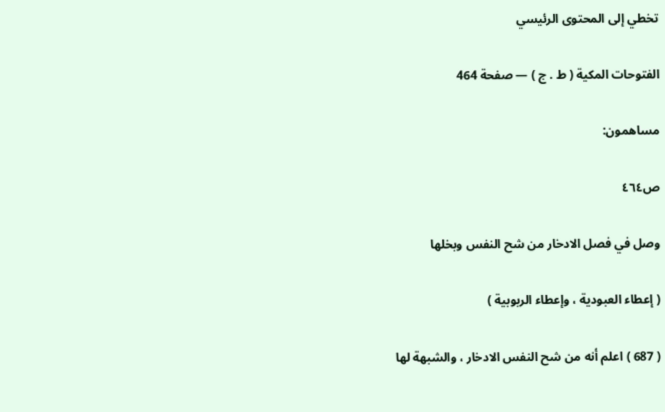تخطي إلى المحتوى الرئيسي

الفتوحات المكية ( ط . ج ) — صفحة 464

مساهمون:

ص٤٦٤

وصل في فصل الادخار من شح النفس وبخلها

( إعطاء العبودية ، وإعطاء الربوبية )

( 687 ) اعلم أنه من شح النفس الادخار ، والشبهة لها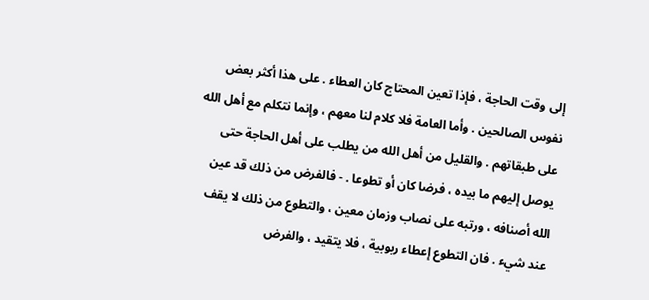إلى وقت الحاجة ، فإذا تعين المحتاج كان العطاء . على هذا أكثر بعض نفوس الصالحين . وأما العامة فلا كلام لنا معهم ، وإنما نتكلم مع أهل الله على طبقاتهم . والقليل من أهل الله من يطلب على أهل الحاجة حتى يوصل إليهم ما بيده ، فرضا كان أو تطوعا . - فالفرض من ذلك قد عين الله أصنافه ، ورتبه على نصاب وزمان معين ، والتطوع من ذلك لا يقف عند شيء . فان التطوع إعطاء ربوبية ، فلا يتقيد ، والفرض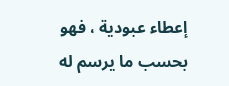إعطاء عبودية ، فهو بحسب ما يرسم له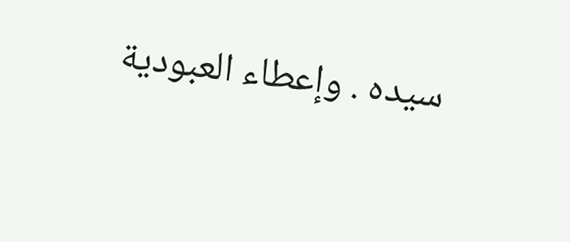سيده . وإعطاء العبودية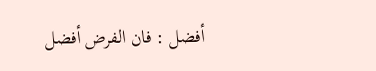أفضل : فان الفرض أفضل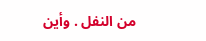من النفل . وأين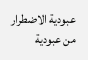عبودية الاضطرار من عبودية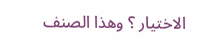الاختيار ؟ وهذا الصنف